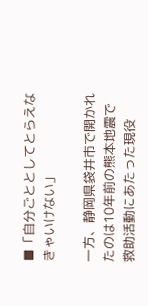■「自分ごととしてとらえなきゃいけない」

一方、静岡県袋井市で開かれたのは10年前の熊本地震で救助活動にあたった現役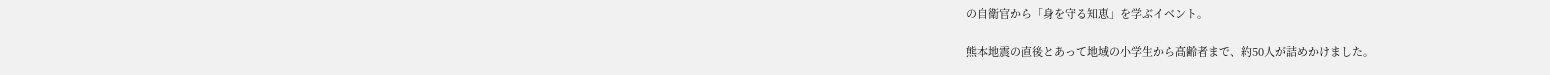の自衛官から「身を守る知恵」を学ぶイベント。

熊本地震の直後とあって地域の小学生から高齢者まで、約50人が詰めかけました。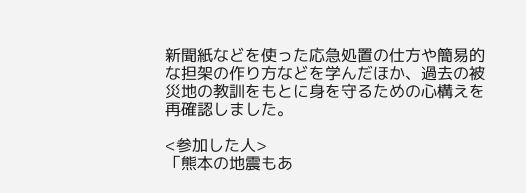新聞紙などを使った応急処置の仕方や簡易的な担架の作り方などを学んだほか、過去の被災地の教訓をもとに身を守るための心構えを再確認しました。

<参加した人>
「熊本の地震もあ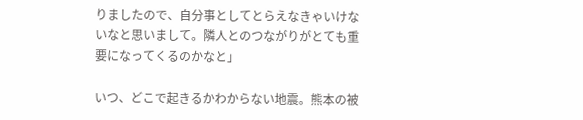りましたので、自分事としてとらえなきゃいけないなと思いまして。隣人とのつながりがとても重要になってくるのかなと」

いつ、どこで起きるかわからない地震。熊本の被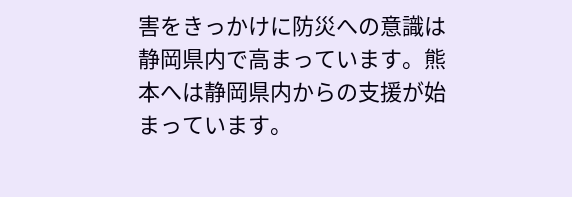害をきっかけに防災への意識は静岡県内で高まっています。熊本へは静岡県内からの支援が始まっています。